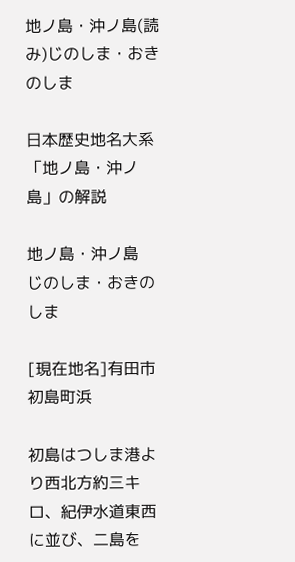地ノ島・沖ノ島(読み)じのしま・おきのしま

日本歴史地名大系 「地ノ島・沖ノ島」の解説

地ノ島・沖ノ島
じのしま・おきのしま

[現在地名]有田市初島町浜

初島はつしま港より西北方約三キロ、紀伊水道東西に並び、二島を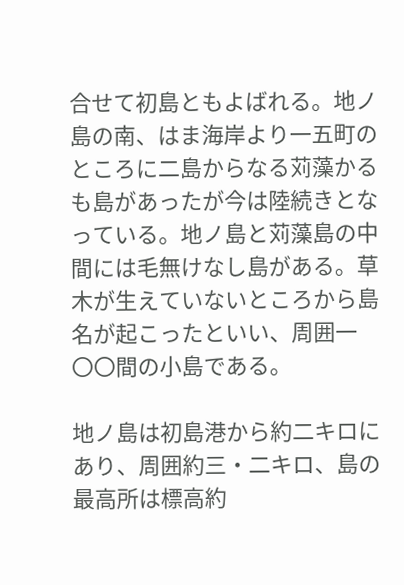合せて初島ともよばれる。地ノ島の南、はま海岸より一五町のところに二島からなる苅藻かるも島があったが今は陸続きとなっている。地ノ島と苅藻島の中間には毛無けなし島がある。草木が生えていないところから島名が起こったといい、周囲一〇〇間の小島である。

地ノ島は初島港から約二キロにあり、周囲約三・二キロ、島の最高所は標高約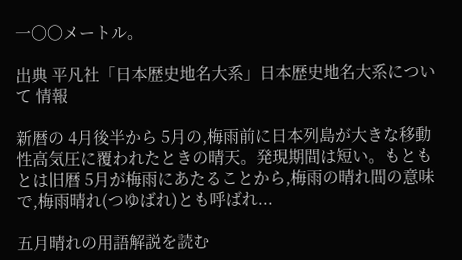一〇〇メートル。

出典 平凡社「日本歴史地名大系」日本歴史地名大系について 情報

新暦の 4月後半から 5月の,梅雨前に日本列島が大きな移動性高気圧に覆われたときの晴天。発現期間は短い。もともとは旧暦 5月が梅雨にあたることから,梅雨の晴れ間の意味で,梅雨晴れ(つゆばれ)とも呼ばれ...

五月晴れの用語解説を読む